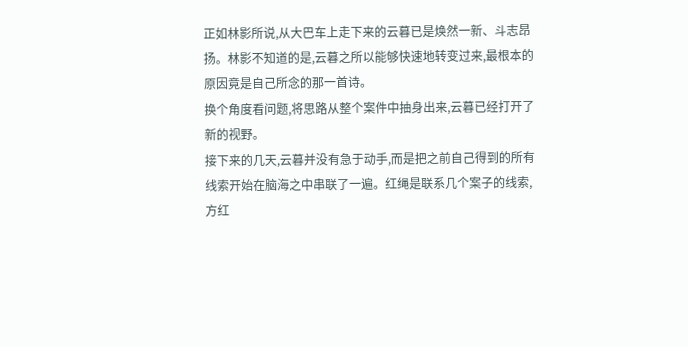正如林影所说,从大巴车上走下来的云暮已是焕然一新、斗志昂扬。林影不知道的是,云暮之所以能够快速地转变过来,最根本的原因竟是自己所念的那一首诗。
换个角度看问题,将思路从整个案件中抽身出来,云暮已经打开了新的视野。
接下来的几天,云暮并没有急于动手,而是把之前自己得到的所有线索开始在脑海之中串联了一遍。红绳是联系几个案子的线索,方红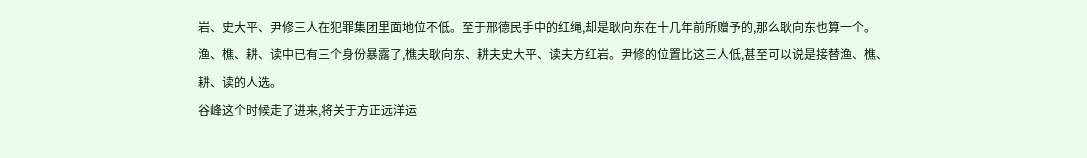岩、史大平、尹修三人在犯罪集团里面地位不低。至于邢德民手中的红绳,却是耿向东在十几年前所赠予的,那么耿向东也算一个。
渔、樵、耕、读中已有三个身份暴露了,樵夫耿向东、耕夫史大平、读夫方红岩。尹修的位置比这三人低,甚至可以说是接替渔、樵、耕、读的人选。
谷峰这个时候走了进来,将关于方正远洋运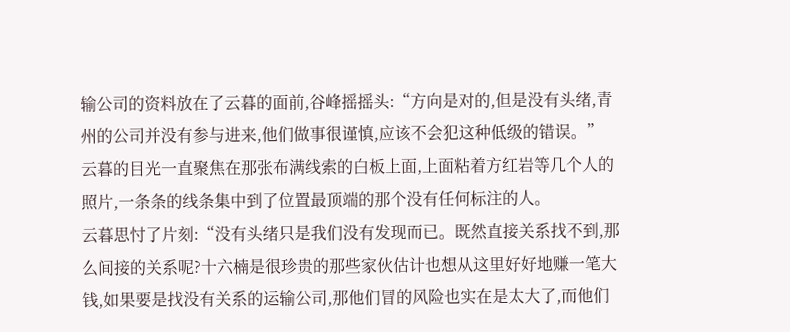输公司的资料放在了云暮的面前,谷峰摇摇头:“方向是对的,但是没有头绪,青州的公司并没有参与进来,他们做事很谨慎,应该不会犯这种低级的错误。”
云暮的目光一直聚焦在那张布满线索的白板上面,上面粘着方红岩等几个人的照片,一条条的线条集中到了位置最顶端的那个没有任何标注的人。
云暮思忖了片刻:“没有头绪只是我们没有发现而已。既然直接关系找不到,那么间接的关系呢?十六楠是很珍贵的那些家伙估计也想从这里好好地赚一笔大钱,如果要是找没有关系的运输公司,那他们冒的风险也实在是太大了,而他们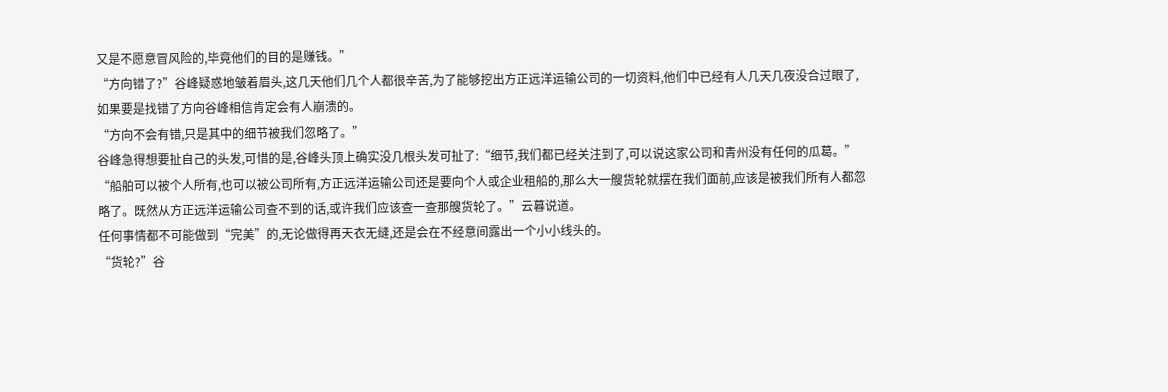又是不愿意冒风险的,毕竟他们的目的是赚钱。”
“方向错了?”谷峰疑惑地皱着眉头,这几天他们几个人都很辛苦,为了能够挖出方正远洋运输公司的一切资料,他们中已经有人几天几夜没合过眼了,如果要是找错了方向谷峰相信肯定会有人崩溃的。
“方向不会有错,只是其中的细节被我们忽略了。”
谷峰急得想要扯自己的头发,可惜的是,谷峰头顶上确实没几根头发可扯了:“细节,我们都已经关注到了,可以说这家公司和青州没有任何的瓜葛。”
“船舶可以被个人所有,也可以被公司所有,方正远洋运输公司还是要向个人或企业租船的,那么大一艘货轮就摆在我们面前,应该是被我们所有人都忽略了。既然从方正远洋运输公司查不到的话,或许我们应该查一查那艘货轮了。”云暮说道。
任何事情都不可能做到“完美”的,无论做得再天衣无缝,还是会在不经意间露出一个小小线头的。
“货轮?”谷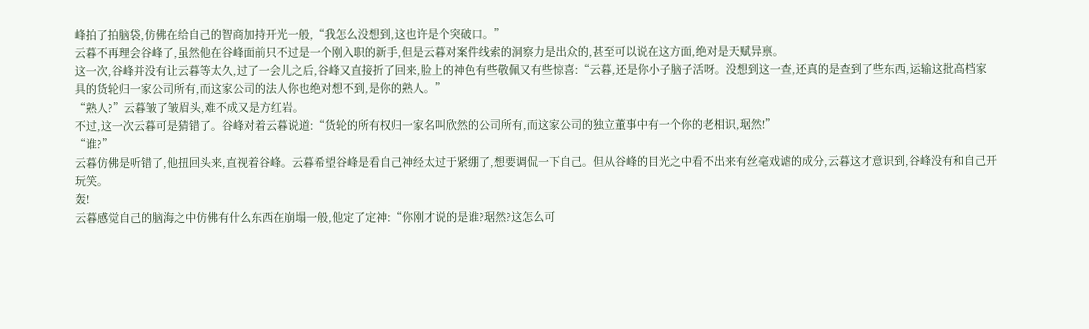峰拍了拍脑袋,仿佛在给自己的智商加持开光一般,“我怎么没想到,这也许是个突破口。”
云暮不再理会谷峰了,虽然他在谷峰面前只不过是一个刚入职的新手,但是云暮对案件线索的洞察力是出众的,甚至可以说在这方面,绝对是天赋异禀。
这一次,谷峰并没有让云暮等太久,过了一会儿之后,谷峰又直接折了回来,脸上的神色有些敬佩又有些惊喜:“云暮,还是你小子脑子活呀。没想到这一查,还真的是查到了些东西,运输这批高档家具的货轮归一家公司所有,而这家公司的法人你也绝对想不到,是你的熟人。”
“熟人?”云暮皱了皱眉头,难不成又是方红岩。
不过,这一次云暮可是猜错了。谷峰对着云暮说道:“货轮的所有权归一家名叫欣然的公司所有,而这家公司的独立董事中有一个你的老相识,琚然!”
“谁?”
云暮仿佛是听错了,他扭回头来,直视着谷峰。云暮希望谷峰是看自己神经太过于紧绷了,想要调侃一下自己。但从谷峰的目光之中看不出来有丝毫戏谑的成分,云暮这才意识到,谷峰没有和自己开玩笑。
轰!
云暮感觉自己的脑海之中仿佛有什么东西在崩塌一般,他定了定神:“你刚才说的是谁?琚然?这怎么可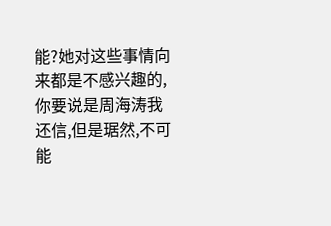能?她对这些事情向来都是不感兴趣的,你要说是周海涛我还信,但是琚然,不可能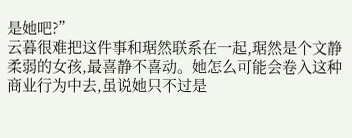是她吧?”
云暮很难把这件事和琚然联系在一起,琚然是个文静柔弱的女孩,最喜静不喜动。她怎么可能会卷入这种商业行为中去,虽说她只不过是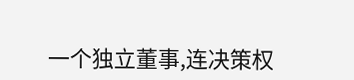一个独立董事,连决策权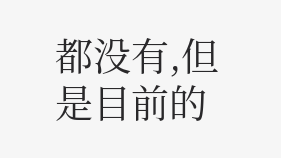都没有,但是目前的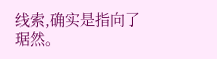线索,确实是指向了琚然。